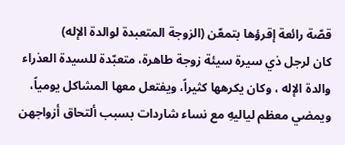قصّة رائعة إقرؤها بتمعّن (الزوجة المتعبدة لوالدة الإله)
كان لرجل ذي سيرة سيئة زوجة طاهرة، متعبّدة للسيدة العذراء والدة الإله ، وكان يكرهها كثيراً، ويفتعل معها المشاكل يومياً، ويمضي معظم لياليهِ مع نساء شاردات بسبب ألتحاق أزواجهن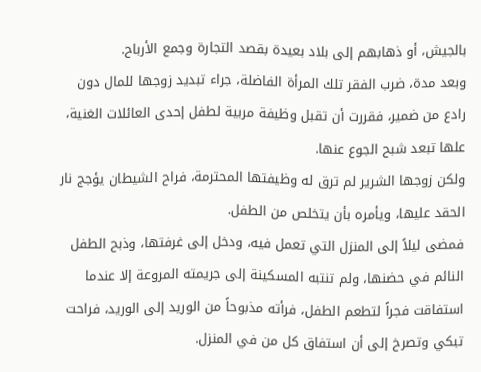بالجيش، أو ذهابهم إلى بلاد بعيدة بقصد التجارة وجمع الأرباح.
وبعد مدة، ضرب الفقر تلك المرأة الفاضلة، جراء تبديد زوجها للمال دون رادع من ضمير، فقررت أن تقبل وظيفة مربية لطفل إحدى العائلات الغنية، علها تبعد شبح الجوع عنها.
ولكن زوجها الشرير لم ترق له وظيفتها المحترمة، فراح الشيطان يؤجج نار الحقد عليها، ويأمره بأن يتخلص من الطفل.
فمضى ليلاً إلى المنزل التي تعمل فيه، ودخل إلى غرفتها، وذبح الطفل النائم في حضنها، ولم تنتبه المسكينة إلى جريمته المروعة إلا عندما استفاقت فجراً لتطعم الطفل، فرأته مذبوحاً من الوريد إلى الوريد، فراحت تبكي وتصرخ إلى أن استفاق كل من في المنزل.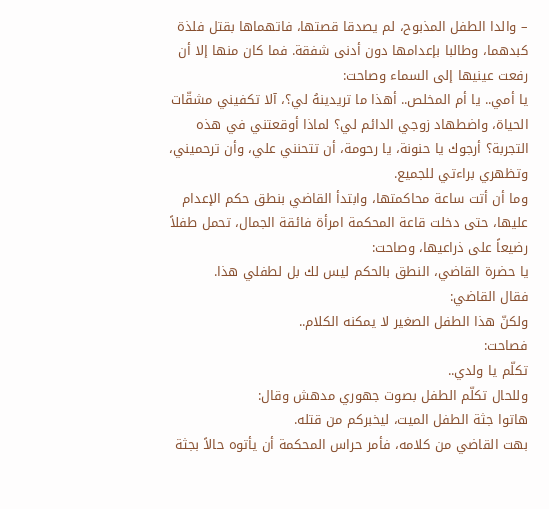– والدا الطفل المذبوح، لم يصدقا قصتها، فاتهماها بقتل فلذة كبدهما، وطالبا بإعدامها دون أدنى شفقة. فما كان منها إلا أن رفعت عينيها إلى السماء وصاحت:
يا أمي.. يا أم المخلص.. أهذا ما تريدينهُ لي؟، آلا تكفيني مشقّات الحياة، واضطهاد زوجي الدائم لي؟ لماذا أوقعتني في هذه التجربة؟ أرجوك يا حنونة، يا رحومة، أن تتحنني علي، وأن ترحميني، وتظهري براءتي للجميع.
وما أن أتت ساعة محاكمتها، وابتدأ القاضي بنطق حكم الإعدام عليها، حتى دخلت قاعة المحكمة امرأة فائقة الجمال، تحمل طفلاً رضيعاً على ذراعيها، وصاحت:
يا حضرة القاضي، النطق بالحكم ليس لك بل لطفلي هذا.
فقال القاضي:
ولكنّ هذا الطفل الصغير لا يمكنه الكلام..
فصاحت:
تكلّم يا ولدي..
وللحال تكلّم الطفل بصوت جهوري مدهش وقال:
هاتوا جثة الطفل الميت، ليخبركم من قتله.
بهت القاضي من كلامه، فأمر حراس المحكمة أن يأتوه حالاً بجثة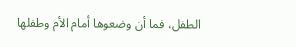الطفل، فما أن وضعوها أمام الأم وطفلها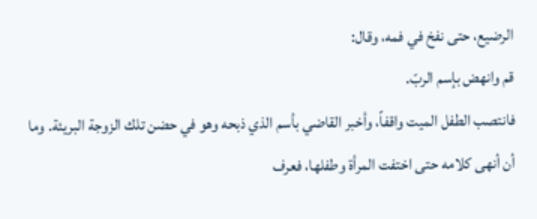الرضيع، حتى نفخ في فمه، وقال:
قم وانهض بإسم الربّ.
فانتصب الطفل الميت واقفاً، وأخبر القاضي بأسم الذي ذبحه وهو في حضن تلك الزوجة البريئة. وما أن أنهى كلامه حتى اختفت المرأة وطفلها، فعرف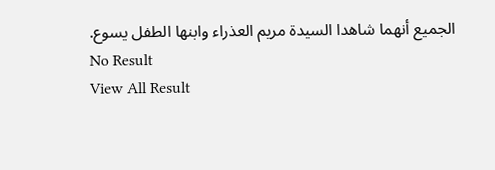الجميع أنهما شاهدا السيدة مريم العذراء وابنها الطفل يسوع.
No Result
View All Result